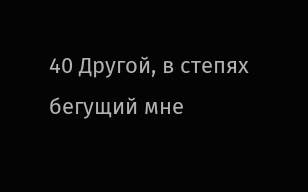40 Другой, в степях бегущий мне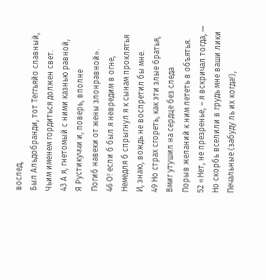вослед,
Был Альдобранди, тот Теггьяйо славный,
Чьим именем гордиться должен свет.
43 А я, гнетомый с ними казнью равной,
Я Рустикуччи и, поверь, вполне
Погиб навеки от жены злонравной».
46 О! если б был я невредим в огне,
Немедля б спрыгнул я к сынам проклятья
И, знаю, вождь не воспретил бы мне.
49 Но страх сгореть, как эти злые братья,
Вмиг утушил на сердце без следа
Порыв желаний к ним лететь в объятья.
52 «Нет, не презренье, – я вскричал тогда, —
Но скорбь вселили в грудь мне ваши лики
Печальные (забуду ль их когда!),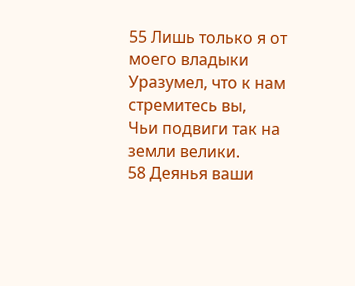55 Лишь только я от моего владыки
Уразумел, что к нам стремитесь вы,
Чьи подвиги так на земли велики.
58 Деянья ваши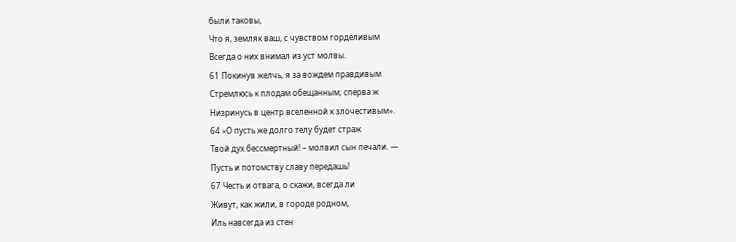были таковы,
Что я, земляк ваш, с чувством горделивым
Всегда о них внимал из уст молвы.
61 Покинув желчь, я за вождем правдивым
Стремлюсь к плодам обещанным; сперва ж
Низринусь в центр вселенной к злочестивым».
64 «О пусть же долго телу будет страж
Твой дух бессмертный! – молвил сын печали. —
Пусть и потомству славу передашь!
67 Честь и отвага, о скажи, всегда ли
Живут, как жили, в городе родном,
Иль навсегда из стен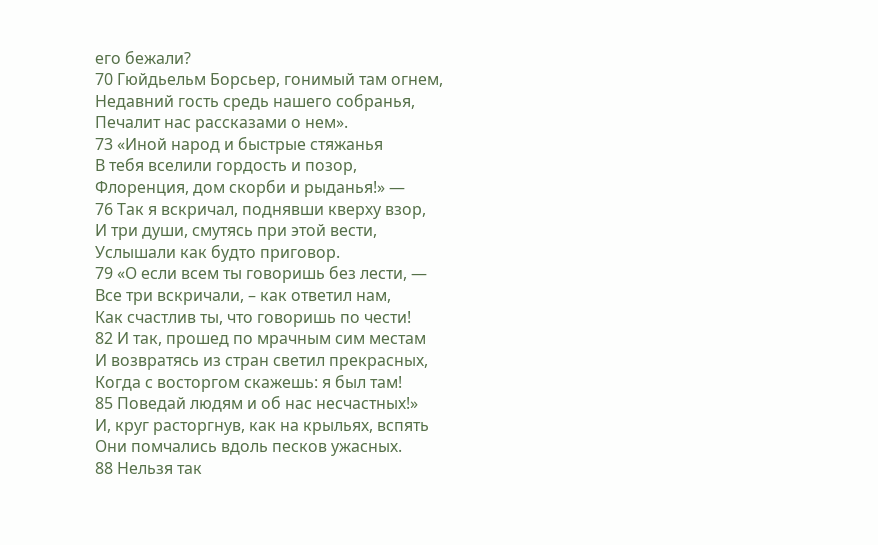его бежали?
70 Гюйдьельм Борсьер, гонимый там огнем,
Недавний гость средь нашего собранья,
Печалит нас рассказами о нем».
73 «Иной народ и быстрые стяжанья
В тебя вселили гордость и позор,
Флоренция, дом скорби и рыданья!» —
76 Так я вскричал, поднявши кверху взор,
И три души, смутясь при этой вести,
Услышали как будто приговор.
79 «О если всем ты говоришь без лести, —
Все три вскричали, – как ответил нам,
Как счастлив ты, что говоришь по чести!
82 И так, прошед по мрачным сим местам
И возвратясь из стран светил прекрасных,
Когда с восторгом скажешь: я был там!
85 Поведай людям и об нас несчастных!»
И, круг расторгнув, как на крыльях, вспять
Они помчались вдоль песков ужасных.
88 Нельзя так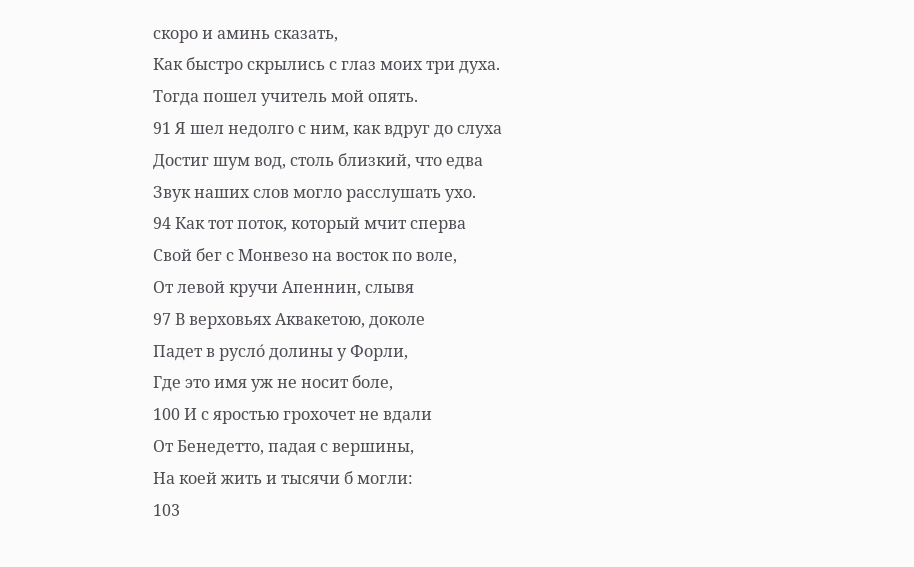скоро и аминь сказать,
Как быстро скрылись с глаз моих три духа.
Тогда пошел учитель мой опять.
91 Я шел недолго с ним, как вдруг до слуха
Достиг шум вод, столь близкий, что едва
Звук наших слов могло расслушать ухо.
94 Как тот поток, который мчит сперва
Свой бег с Монвезо на восток по воле,
От левой кручи Апеннин, слывя
97 В верховьях Аквакетою, доколе
Падет в русло́ долины у Форли,
Где это имя уж не носит боле,
100 И с яростью грохочет не вдали
От Бенедетто, падая с вершины,
На коей жить и тысячи б могли:
103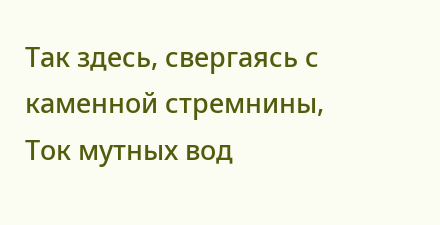Так здесь, свергаясь с каменной стремнины,
Ток мутных вод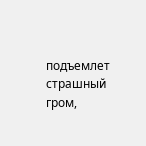подъемлет страшный гром,